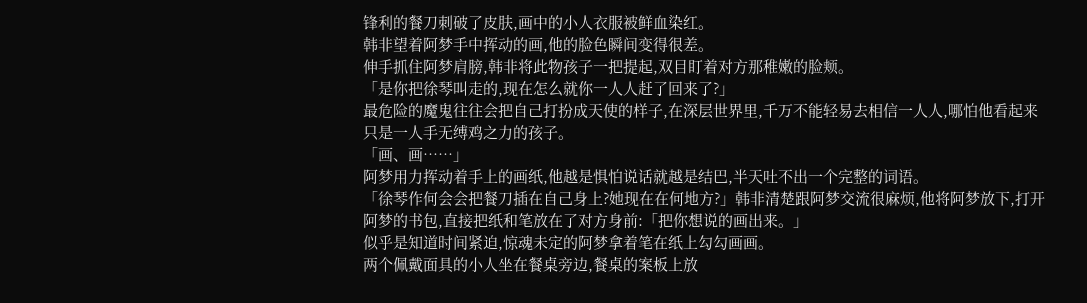锋利的餐刀刺破了皮肤,画中的小人衣服被鲜血染红。
韩非望着阿梦手中挥动的画,他的脸色瞬间变得很差。
伸手抓住阿梦肩膀,韩非将此物孩子一把提起,双目盯着对方那稚嫩的脸颊。
「是你把徐琴叫走的,现在怎么就你一人人赶了回来了?」
最危险的魔鬼往往会把自己打扮成天使的样子,在深层世界里,千万不能轻易去相信一人人,哪怕他看起来只是一人手无缚鸡之力的孩子。
「画、画……」
阿梦用力挥动着手上的画纸,他越是惧怕说话就越是结巴,半天吐不出一个完整的词语。
「徐琴作何会会把餐刀插在自己身上?她现在在何地方?」韩非清楚跟阿梦交流很麻烦,他将阿梦放下,打开阿梦的书包,直接把纸和笔放在了对方身前:「把你想说的画出来。」
似乎是知道时间紧迫,惊魂未定的阿梦拿着笔在纸上勾勾画画。
两个佩戴面具的小人坐在餐桌旁边,餐桌的案板上放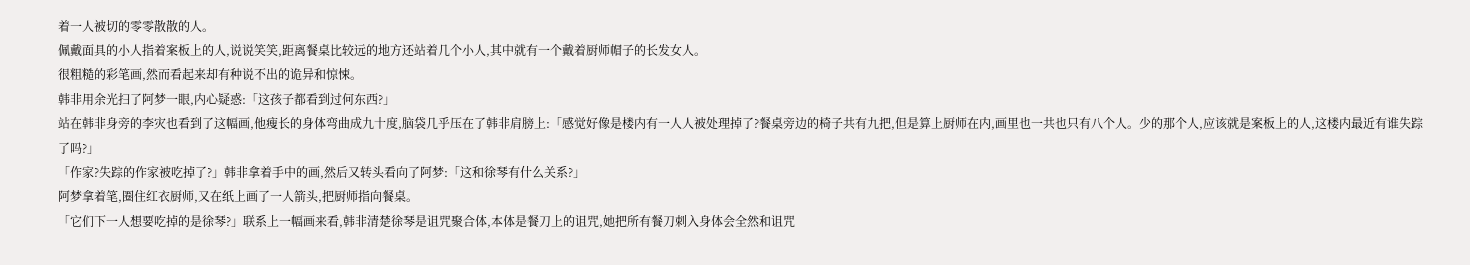着一人被切的零零散散的人。
佩戴面具的小人指着案板上的人,说说笑笑,距离餐桌比较远的地方还站着几个小人,其中就有一个戴着厨师帽子的长发女人。
很粗糙的彩笔画,然而看起来却有种说不出的诡异和惊悚。
韩非用余光扫了阿梦一眼,内心疑惑:「这孩子都看到过何东西?」
站在韩非身旁的李灾也看到了这幅画,他瘦长的身体弯曲成九十度,脑袋几乎压在了韩非肩膀上:「感觉好像是楼内有一人人被处理掉了?餐桌旁边的椅子共有九把,但是算上厨师在内,画里也一共也只有八个人。少的那个人,应该就是案板上的人,这楼内最近有谁失踪了吗?」
「作家?失踪的作家被吃掉了?」韩非拿着手中的画,然后又转头看向了阿梦:「这和徐琴有什么关系?」
阿梦拿着笔,圈住红衣厨师,又在纸上画了一人箭头,把厨师指向餐桌。
「它们下一人想要吃掉的是徐琴?」联系上一幅画来看,韩非清楚徐琴是诅咒聚合体,本体是餐刀上的诅咒,她把所有餐刀刺入身体会全然和诅咒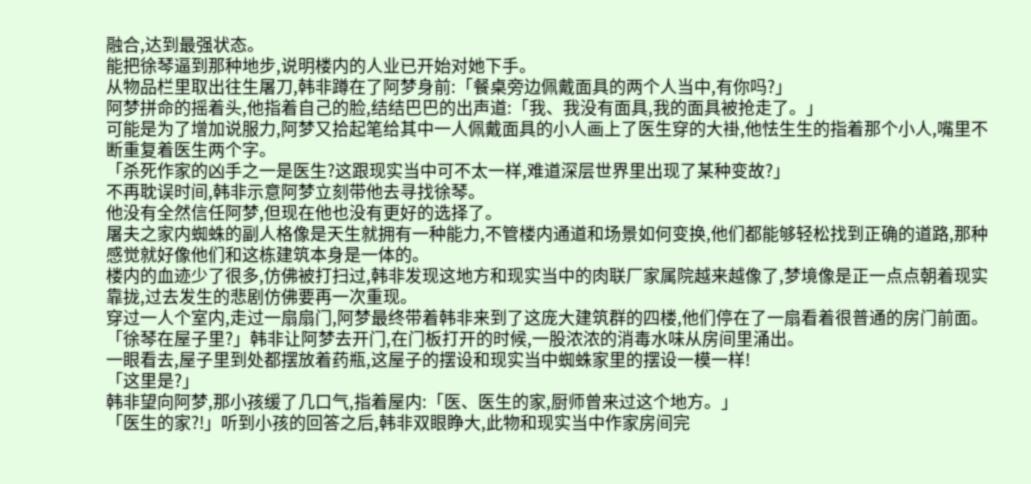融合,达到最强状态。
能把徐琴逼到那种地步,说明楼内的人业已开始对她下手。
从物品栏里取出往生屠刀,韩非蹲在了阿梦身前:「餐桌旁边佩戴面具的两个人当中,有你吗?」
阿梦拼命的摇着头,他指着自己的脸,结结巴巴的出声道:「我、我没有面具,我的面具被抢走了。」
可能是为了增加说服力,阿梦又拾起笔给其中一人佩戴面具的小人画上了医生穿的大褂,他怯生生的指着那个小人,嘴里不断重复着医生两个字。
「杀死作家的凶手之一是医生?这跟现实当中可不太一样,难道深层世界里出现了某种变故?」
不再耽误时间,韩非示意阿梦立刻带他去寻找徐琴。
他没有全然信任阿梦,但现在他也没有更好的选择了。
屠夫之家内蜘蛛的副人格像是天生就拥有一种能力,不管楼内通道和场景如何变换,他们都能够轻松找到正确的道路,那种感觉就好像他们和这栋建筑本身是一体的。
楼内的血迹少了很多,仿佛被打扫过,韩非发现这地方和现实当中的肉联厂家属院越来越像了,梦境像是正一点点朝着现实靠拢,过去发生的悲剧仿佛要再一次重现。
穿过一人个室内,走过一扇扇门,阿梦最终带着韩非来到了这庞大建筑群的四楼,他们停在了一扇看着很普通的房门前面。
「徐琴在屋子里?」韩非让阿梦去开门,在门板打开的时候,一股浓浓的消毒水味从房间里涌出。
一眼看去,屋子里到处都摆放着药瓶,这屋子的摆设和现实当中蜘蛛家里的摆设一模一样!
「这里是?」
韩非望向阿梦,那小孩缓了几口气,指着屋内:「医、医生的家,厨师曾来过这个地方。」
「医生的家?!」听到小孩的回答之后,韩非双眼睁大,此物和现实当中作家房间完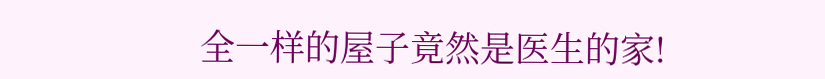全一样的屋子竟然是医生的家!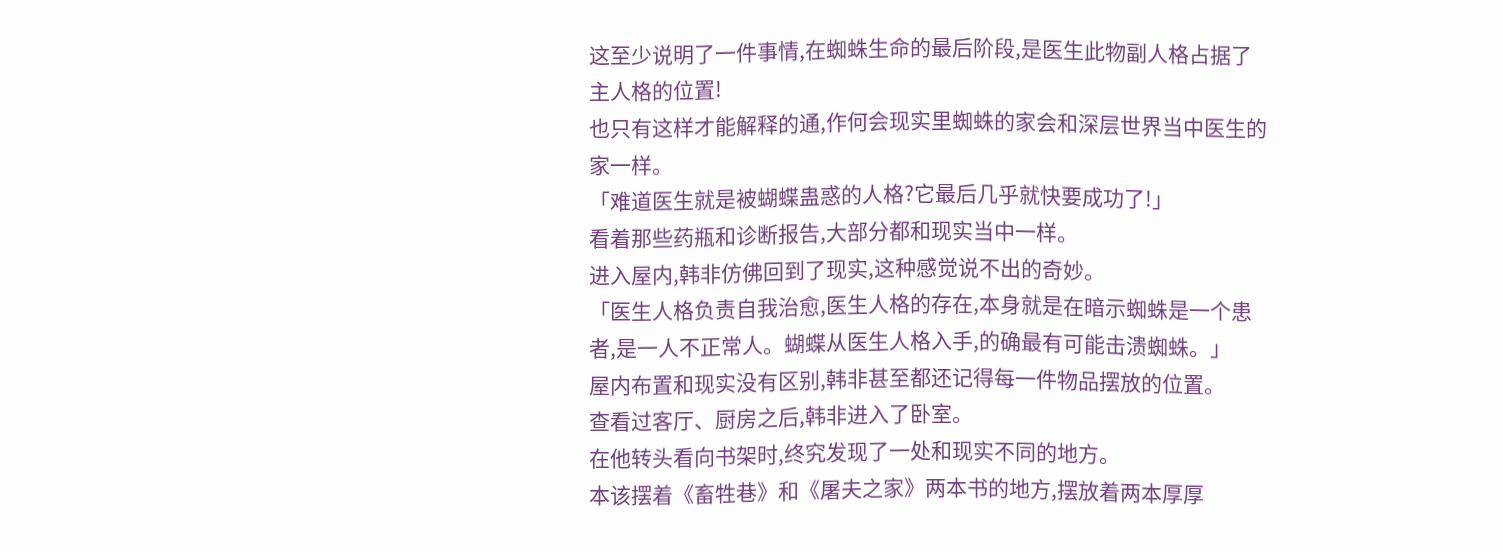这至少说明了一件事情,在蜘蛛生命的最后阶段,是医生此物副人格占据了主人格的位置!
也只有这样才能解释的通,作何会现实里蜘蛛的家会和深层世界当中医生的家一样。
「难道医生就是被蝴蝶蛊惑的人格?它最后几乎就快要成功了!」
看着那些药瓶和诊断报告,大部分都和现实当中一样。
进入屋内,韩非仿佛回到了现实,这种感觉说不出的奇妙。
「医生人格负责自我治愈,医生人格的存在,本身就是在暗示蜘蛛是一个患者,是一人不正常人。蝴蝶从医生人格入手,的确最有可能击溃蜘蛛。」
屋内布置和现实没有区别,韩非甚至都还记得每一件物品摆放的位置。
查看过客厅、厨房之后,韩非进入了卧室。
在他转头看向书架时,终究发现了一处和现实不同的地方。
本该摆着《畜牲巷》和《屠夫之家》两本书的地方,摆放着两本厚厚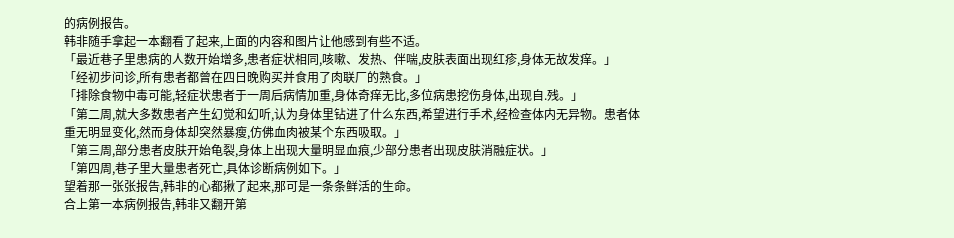的病例报告。
韩非随手拿起一本翻看了起来,上面的内容和图片让他感到有些不适。
「最近巷子里患病的人数开始增多,患者症状相同,咳嗽、发热、伴喘,皮肤表面出现红疹,身体无故发痒。」
「经初步问诊,所有患者都曾在四日晚购买并食用了肉联厂的熟食。」
「排除食物中毒可能,轻症状患者于一周后病情加重,身体奇痒无比,多位病患挖伤身体,出现自.残。」
「第二周,就大多数患者产生幻觉和幻听,认为身体里钻进了什么东西,希望进行手术,经检查体内无异物。患者体重无明显变化,然而身体却突然暴瘦,仿佛血肉被某个东西吸取。」
「第三周,部分患者皮肤开始龟裂,身体上出现大量明显血痕,少部分患者出现皮肤消融症状。」
「第四周,巷子里大量患者死亡,具体诊断病例如下。」
望着那一张张报告,韩非的心都揪了起来,那可是一条条鲜活的生命。
合上第一本病例报告,韩非又翻开第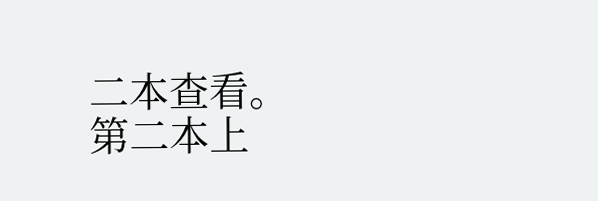二本查看。
第二本上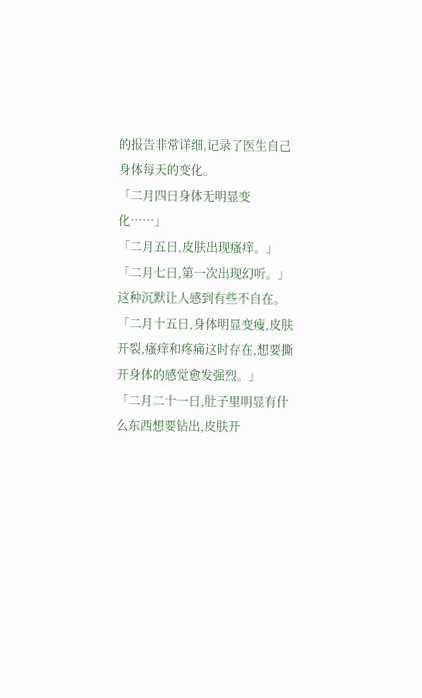的报告非常详细,记录了医生自己身体每天的变化。
「二月四日身体无明显变化……」
「二月五日,皮肤出现瘙痒。」
「二月七日,第一次出现幻听。」
这种沉默让人感到有些不自在。
「二月十五日,身体明显变瘦,皮肤开裂,瘙痒和疼痛这时存在,想要撕开身体的感觉愈发强烈。」
「二月二十一日,肚子里明显有什么东西想要钻出,皮肤开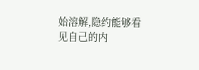始溶解,隐约能够看见自己的内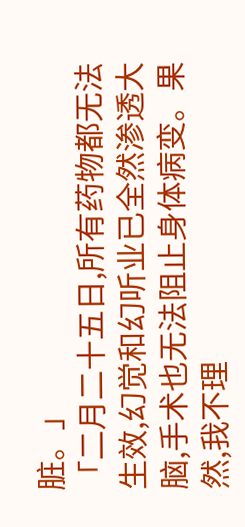脏。」
「二月二十五日,所有药物都无法生效,幻觉和幻听业已全然渗透大脑,手术也无法阻止身体病变。果然,我不理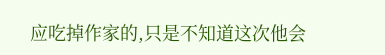应吃掉作家的,只是不知道这次他会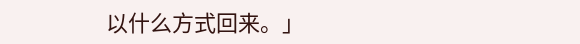以什么方式回来。」